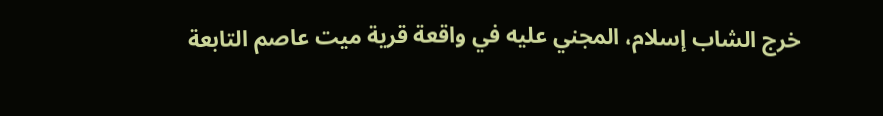خرج الشاب إسلام، المجني عليه في واقعة قرية ميت عاصم التابعة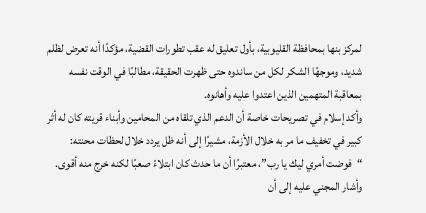لمركز بنها بمحافظة القليوبية، بأول تعليق له عقب تطورات القضية، مؤكدًا أنه تعرض لظلم شديد، وموجهًا الشكر لكل من ساندوه حتى ظهرت الحقيقة، مطالبًا في الوقت نفسه بمعاقبة المتهمين الذين اعتدوا عليه وأهانوه.
وأكد إسلام في تصريحات خاصة أن الدعم الذي تلقاه من المحامين وأبناء قريته كان له أثر كبير في تخفيف ما مر به خلال الأزمة، مشيرًا إلى أنه ظل يردد خلال لحظات محنته: “فوضت أمري ليك يا رب”، معتبرًا أن ما حدث كان ابتلاءً صعبًا لكنه خرج منه أقوى.
وأشار المجني عليه إلى أن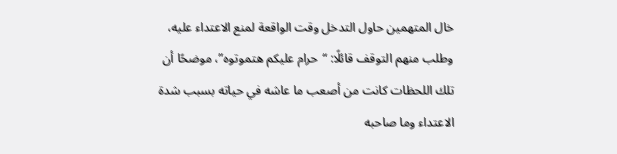خال المتهمين حاول التدخل وقت الواقعة لمنع الاعتداء عليه، وطلب منهم التوقف قائلًا: “حرام عليكم هتموتوه”، موضحًا أن تلك اللحظات كانت من أصعب ما عاشه في حياته بسبب شدة الاعتداء وما صاحبه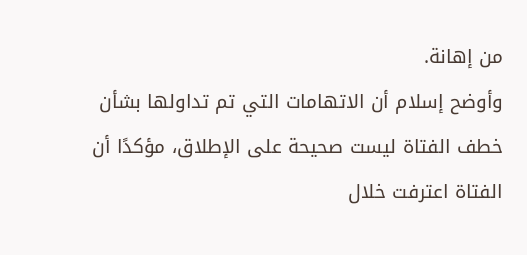من إهانة.
وأوضح إسلام أن الاتهامات التي تم تداولها بشأن خطف الفتاة ليست صحيحة على الإطلاق، مؤكدًا أن الفتاة اعترفت خلال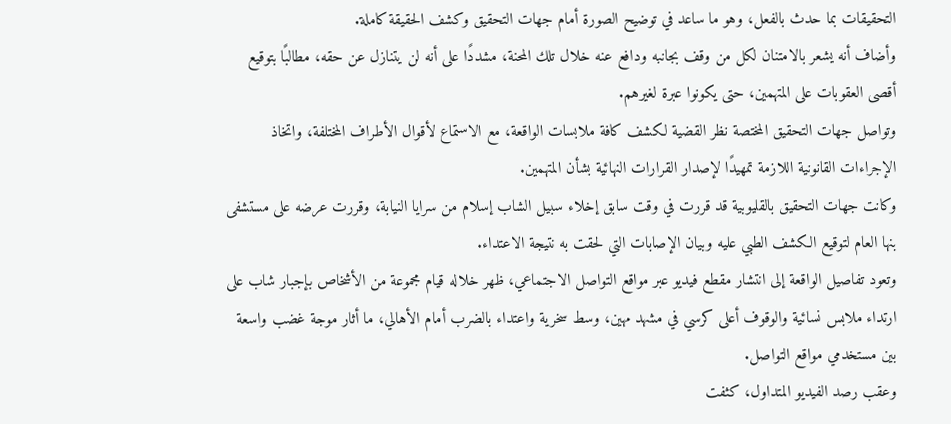التحقيقات بما حدث بالفعل، وهو ما ساعد في توضيح الصورة أمام جهات التحقيق وكشف الحقيقة كاملة.
وأضاف أنه يشعر بالامتنان لكل من وقف بجانبه ودافع عنه خلال تلك المحنة، مشددًا على أنه لن يتنازل عن حقه، مطالبًا بتوقيع أقصى العقوبات على المتهمين، حتى يكونوا عبرة لغيرهم.
وتواصل جهات التحقيق المختصة نظر القضية لكشف كافة ملابسات الواقعة، مع الاستماع لأقوال الأطراف المختلفة، واتخاذ الإجراءات القانونية اللازمة تمهيدًا لإصدار القرارات النهائية بشأن المتهمين.
وكانت جهات التحقيق بالقليوبية قد قررت في وقت سابق إخلاء سبيل الشاب إسلام من سرايا النيابة، وقررت عرضه على مستشفى بنها العام لتوقيع الكشف الطبي عليه وبيان الإصابات التي لحقت به نتيجة الاعتداء.
وتعود تفاصيل الواقعة إلى انتشار مقطع فيديو عبر مواقع التواصل الاجتماعي، ظهر خلاله قيام مجموعة من الأشخاص بإجبار شاب على ارتداء ملابس نسائية والوقوف أعلى كرسي في مشهد مهين، وسط سخرية واعتداء بالضرب أمام الأهالي، ما أثار موجة غضب واسعة بين مستخدمي مواقع التواصل.
وعقب رصد الفيديو المتداول، كثفت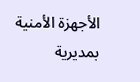الأجهزة الأمنية بمديرية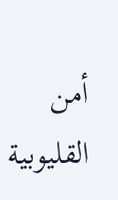أمن القليوبية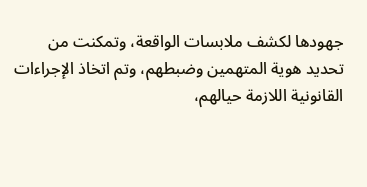جهودها لكشف ملابسات الواقعة، وتمكنت من تحديد هوية المتهمين وضبطهم، وتم اتخاذ الإجراءات القانونية اللازمة حيالهم،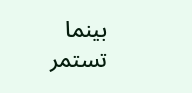بينما تستمر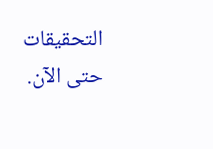التحقيقات حتى الآن.